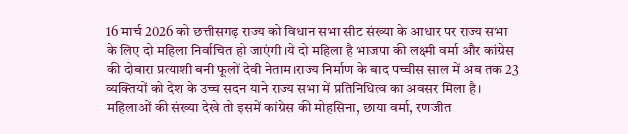16 मार्च 2026 को छत्तीसगढ़ राज्य को विधान सभा सीट संख्या के आधार पर राज्य सभा के लिए दो महिला निर्वाचित हो जाएंगी।ये दो महिला है भाजपा की लक्ष्मी वर्मा और कांग्रेस की दोबारा प्रत्याशी बनी फूलों देवी नेताम।राज्य निर्माण के बाद पच्चीस साल में अब तक 23 व्यक्तियों को देश के उच्च सदन याने राज्य सभा में प्रतिनिधित्व का अवसर मिला है। महिलाओं की संख्या देखे तो इसमें कांग्रेस की मोहसिना, छाया वर्मा, रणजीत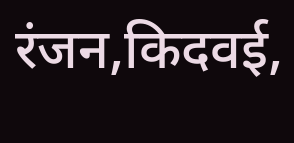रंजन,किदवई,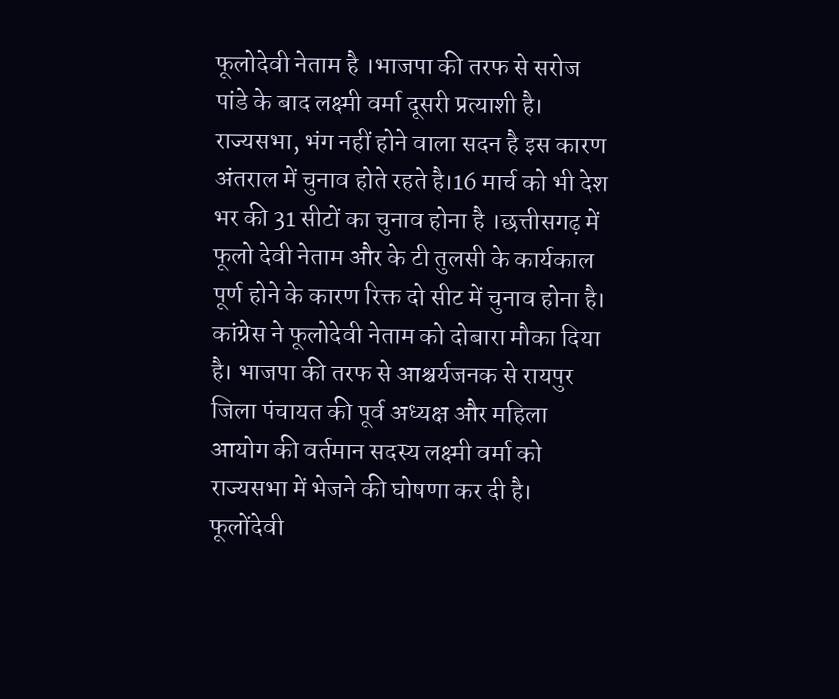फूलोदेवी नेताम है ।भाजपा की तरफ से सरोज पांडे के बाद लक्ष्मी वर्मा दूसरी प्रत्याशी है।
राज्यसभा, भंग नहीं होने वाला सदन है इस कारण अंतराल में चुनाव होते रहते है।16 मार्च को भी देश भर की 31 सीटों का चुनाव होना है ।छत्तीसगढ़ में फूलो देवी नेताम और के टी तुलसी के कार्यकाल पूर्ण होने के कारण रिक्त दो सीट में चुनाव होना है। कांग्रेस ने फूलोदेवी नेताम को दोबारा मौका दिया है। भाजपा की तरफ से आश्चर्यजनक से रायपुर जिला पंचायत की पूर्व अध्यक्ष और महिला आयोग की वर्तमान सदस्य लक्ष्मी वर्मा को राज्यसभा में भेजने की घोषणा कर दी है।
फूलोंदेवी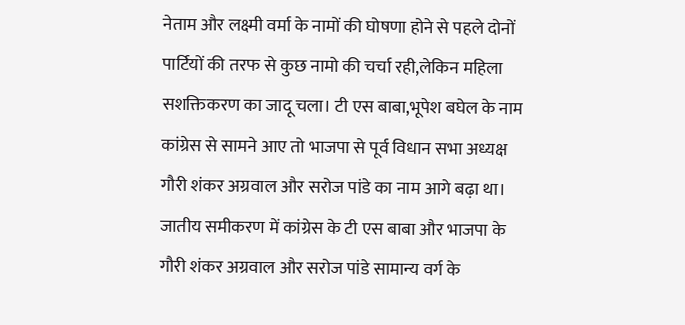नेताम और लक्ष्मी वर्मा के नामों की घोषणा होने से पहले दोनों पार्टियों की तरफ से कुछ नामो की चर्चा रही,लेकिन महिला सशक्तिकरण का जादू चला। टी एस बाबा,भूपेश बघेल के नाम कांग्रेस से सामने आए तो भाजपा से पूर्व विधान सभा अध्यक्ष गौरी शंकर अग्रवाल और सरोज पांडे का नाम आगे बढ़ा था। जातीय समीकरण में कांग्रेस के टी एस बाबा और भाजपा के गौरी शंकर अग्रवाल और सरोज पांडे सामान्य वर्ग के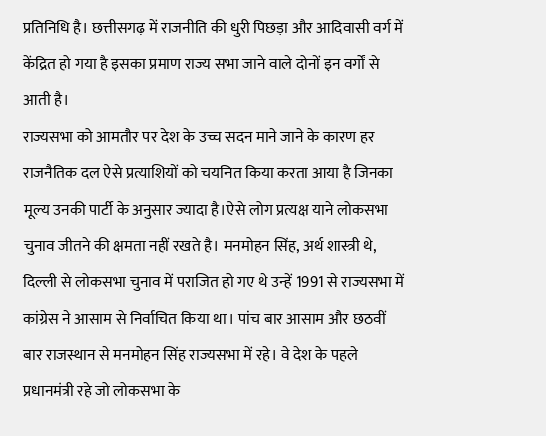प्रतिनिधि है। छत्तीसगढ़ में राजनीति की धुरी पिछड़ा और आदिवासी वर्ग में केंद्रित हो गया है इसका प्रमाण राज्य सभा जाने वाले दोनों इन वर्गों से आती है।
राज्यसभा को आमतौर पर देश के उच्च सदन माने जाने के कारण हर राजनैतिक दल ऐसे प्रत्याशियों को चयनित किया करता आया है जिनका मूल्य उनकी पार्टी के अनुसार ज्यादा है।ऐसे लोग प्रत्यक्ष याने लोकसभा चुनाव जीतने की क्षमता नहीं रखते है। मनमोहन सिंह, अर्थ शास्त्री थे, दिल्ली से लोकसभा चुनाव में पराजित हो गए थे उन्हें 1991 से राज्यसभा में कांग्रेस ने आसाम से निर्वाचित किया था। पांच बार आसाम और छठवीं बार राजस्थान से मनमोहन सिंह राज्यसभा में रहे। वे देश के पहले प्रधानमंत्री रहे जो लोकसभा के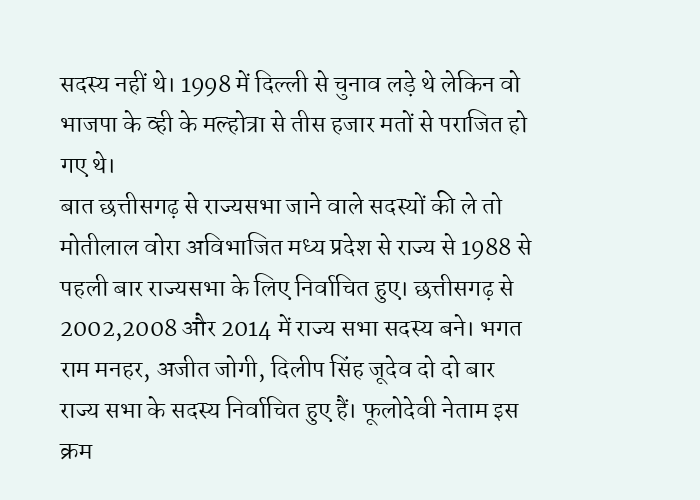सदस्य नहीं थे। 1998 में दिल्ली से चुनाव लड़े थे लेकिन वो
भाजपा के व्ही के मल्होत्रा से तीस हजार मतों से पराजित हो गए थे।
बात छत्तीसगढ़ से राज्यसभा जाने वाले सदस्यों की ले तो मोतीलाल वोरा अविभाजित मध्य प्रदेश से राज्य से 1988 से पहली बार राज्यसभा के लिए निर्वाचित हुए। छत्तीसगढ़ से 2002,2008 और 2014 में राज्य सभा सदस्य बने। भगत राम मनहर, अजीत जोगी, दिलीप सिंह जूदेव दो दो बार राज्य सभा के सदस्य निर्वाचित हुए हैं। फूलोदेवी नेताम इस क्रम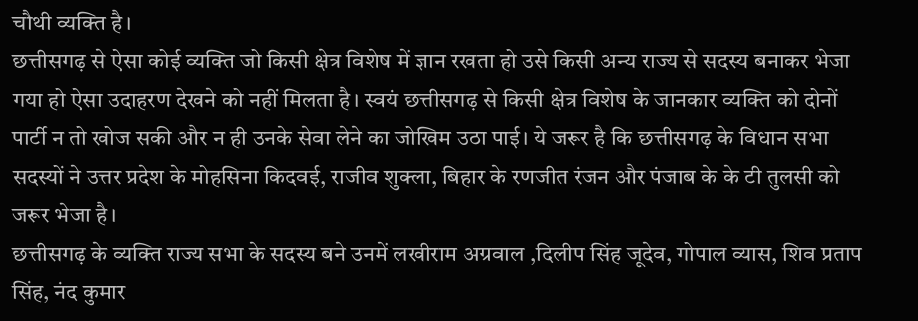चौथी व्यक्ति है।
छत्तीसगढ़ से ऐसा कोई व्यक्ति जो किसी क्षेत्र विशेष में ज्ञान रखता हो उसे किसी अन्य राज्य से सदस्य बनाकर भेजा गया हो ऐसा उदाहरण देखने को नहीं मिलता है। स्वयं छत्तीसगढ़ से किसी क्षेत्र विशेष के जानकार व्यक्ति को दोनों पार्टी न तो खोज सकी और न ही उनके सेवा लेने का जोखिम उठा पाई। ये जरूर है कि छत्तीसगढ़ के विधान सभा सदस्यों ने उत्तर प्रदेश के मोहसिना किदवई, राजीव शुक्ला, बिहार के रणजीत रंजन और पंजाब के के टी तुलसी को जरूर भेजा है।
छत्तीसगढ़ के व्यक्ति राज्य सभा के सदस्य बने उनमें लखीराम अग्रवाल ,दिलीप सिंह जूदेव, गोपाल व्यास, शिव प्रताप सिंह, नंद कुमार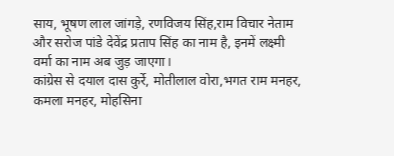साय, भूषण लाल जांगड़े, रणविजय सिंह,राम विचार नेताम और सरोज पांडे देवेंद्र प्रताप सिंह का नाम है, इनमें लक्ष्मी वर्मा का नाम अब जुड़ जाएगा।
कांग्रेस से दयाल दास कुर्रे, मोतीलाल वोरा,भगत राम मनहर, कमला मनहर, मोहसिना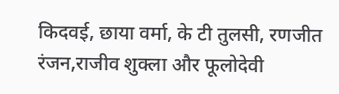किदवई, छाया वर्मा, के टी तुलसी, रणजीत रंजन,राजीव शुक्ला और फूलोदेवी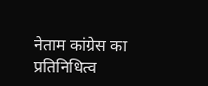नेताम कांग्रेस का प्रतिनिधित्व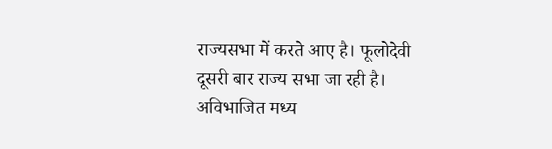राज्यसभा में करते आए है। फूलोदेवी दूसरी बार राज्य सभा जा रही है। अविभाजित मध्य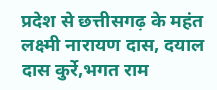प्रदेश से छत्तीसगढ़ के महंत लक्ष्मी नारायण दास, दयाल दास कुर्रे,भगत राम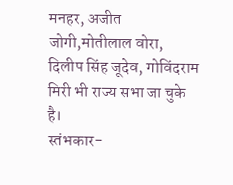मनहर, अजीत जोगी,मोतीलाल वोरा, दिलीप सिंह जूदेव, गोविंदराम मिरी भी राज्य सभा जा चुके है।
स्तंभकार-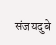संजयदुबे